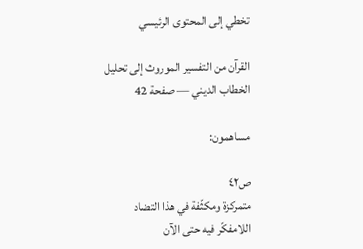تخطي إلى المحتوى الرئيسي

القرآن من التفسير الموروث إلى تحليل الخطاب الديني — صفحة 42

مساهمون:

ص٤٢
متمركزة ومكثّفة في هذا التضاد اللامفكّر فيه حتى الآن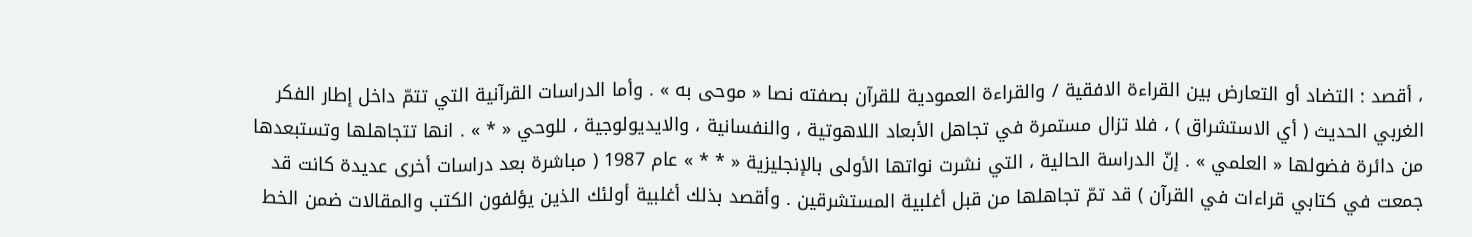، أقصد : التضاد أو التعارض بين القراءة الافقية / والقراءة العمودية للقرآن بصفته نصا « موحى به » . وأما الدراسات القرآنية التي تتمّ داخل إطار الفكر الغربي الحديث ( أي الاستشراق ) ، فلا تزال مستمرة في تجاهل الأبعاد اللاهوتية ، والنفسانية ، والايديولوجية ، للوحي « * » . انها تتجاهلها وتستبعدها من دائرة فضولها « العلمي » . إنّ الدراسة الحالية ، التي نشرت نواتها الأولى بالإنجليزية « * * » عام 1987 ( مباشرة بعد دراسات أخرى عديدة كانت قد جمعت في كتابي قراءات في القرآن ) قد تمّ تجاهلها من قبل أغلبية المستشرقين . وأقصد بذلك أغلبية أولئك الذين يؤلفون الكتب والمقالات ضمن الخط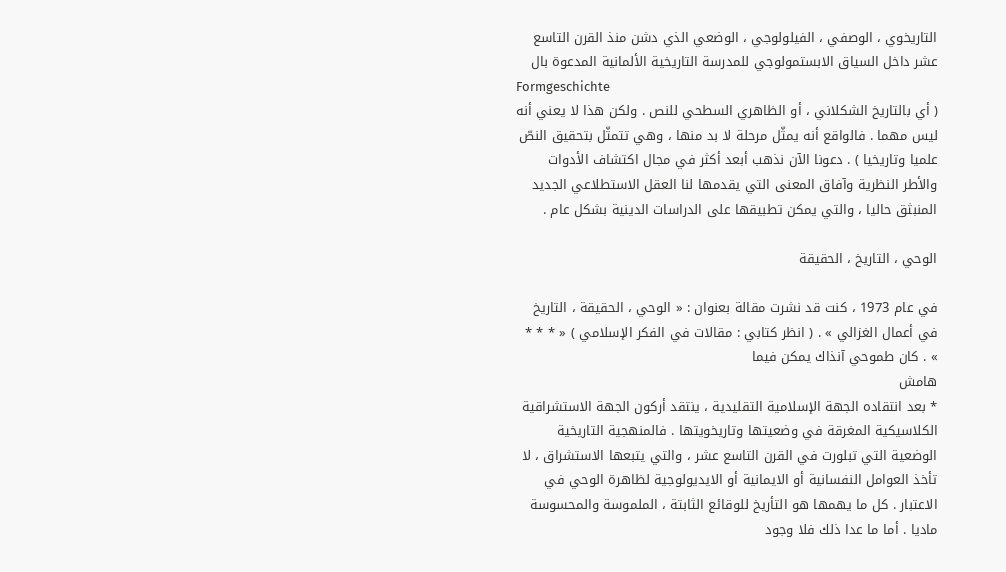التاريخوي ، الوصفي ، الفيلولوجي ، الوضعي الذي دشن منذ القرن التاسع عشر داخل السياق الابستمولوجي للمدرسة التاريخية الألمانية المدعوة بال
Formgeschichte
( أي بالتاريخ الشكلاني ، أو الظاهري السطحي للنص . ولكن هذا لا يعني أنه ليس مهما . فالواقع أنه يمثّل مرحلة لا بد منها ، وهي تتمثّل بتحقيق النصّ علميا وتاريخيا ) . دعونا الآن نذهب أبعد أكثر في مجال اكتشاف الأدوات والأطر النظرية وآفاق المعنى التي يقدمها لنا العقل الاستطلاعي الجديد المنبثق حاليا ، والتي يمكن تطبيقها على الدراسات الدينية بشكل عام .

الوحي ، التاريخ ، الحقيقة

في عام 1973 ، كنت قد نشرت مقالة بعنوان : « الوحي ، الحقيقة ، التاريخ في أعمال الغزالي » . ( انظر كتابي : مقالات في الفكر الإسلامي ) « * * * » . كان طموحي آنذاك يمكن فيما
هامش
* بعد انتقاده الجهة الإسلامية التقليدية ، ينتقد أركون الجهة الاستشراقية الكلاسيكية المغرقة في وضعيتها وتاريخويتها . فالمنهجية التاريخية الوضعية التي تبلورت في القرن التاسع عشر ، والتي يتبعها الاستشراق ، لا تأخذ العوامل النفسانية أو الايمانية أو الايديولوجية لظاهرة الوحي في الاعتبار . كل ما يهمها هو التأريخ للوقائع الثابتة ، الملموسة والمحسوسة ماديا . أما ما عدا ذلك فلا وجود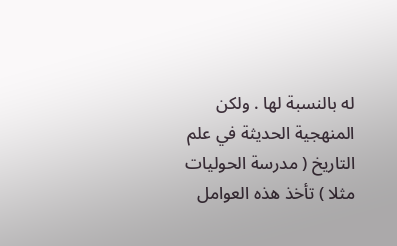له بالنسبة لها . ولكن المنهجية الحديثة في علم التاريخ ( مدرسة الحوليات مثلا ) تأخذ هذه العوامل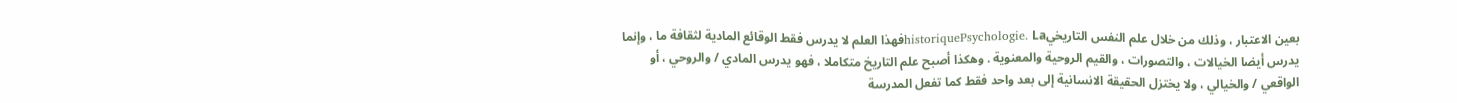بعين الاعتبار ، وذلك من خلال علم النفس التاريخيhistoriquePsychologie. Laفهذا العلم لا يدرس فقط الوقائع المادية لثقافة ما ، وإنما يدرس أيضا الخيالات ، والتصورات ، والقيم الروحية والمعنوية . وهكذا أصبح علم التاريخ متكاملا ، فهو يدرس المادي / والروحي ، أو الواقعي / والخيالي ، ولا يختزل الحقيقة الانسانية إلى بعد واحد فقط كما تفعل المدرسة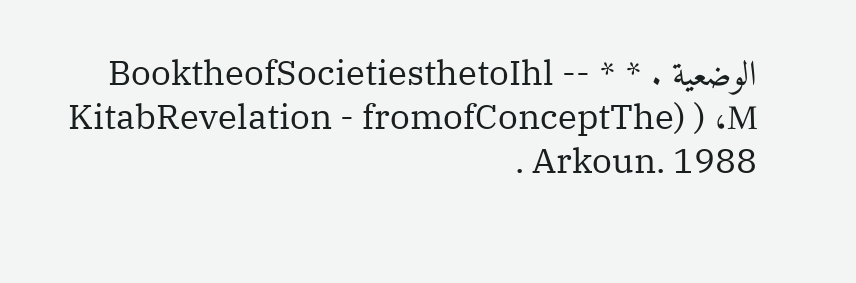الوضعية . * * -BooktheofSocietiesthetoIhl - KitabRevelation - fromofConceptThe) ) ،M . Arkoun. 1988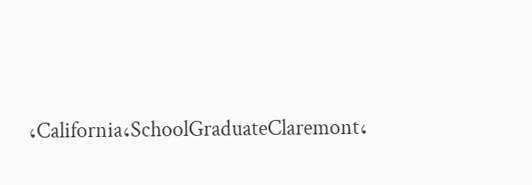،California،SchoolGraduateClaremont،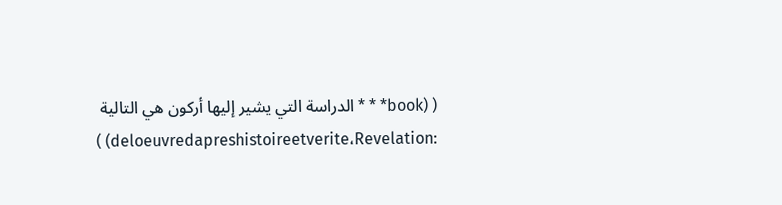( (book* * * الدراسة التي يشير إليها أركون هي التالية :deloeuvredapreshistoireetverite،Revelation) )